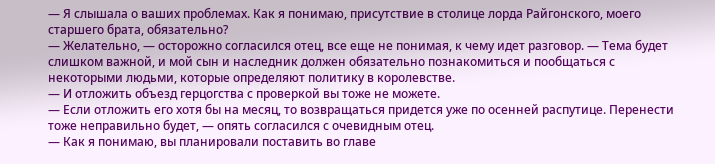— Я слышала о ваших проблемах. Как я понимаю, присутствие в столице лорда Райгонского, моего старшего брата, обязательно?
— Желательно, — осторожно согласился отец, все еще не понимая, к чему идет разговор. — Тема будет слишком важной, и мой сын и наследник должен обязательно познакомиться и пообщаться с некоторыми людьми, которые определяют политику в королевстве.
— И отложить объезд герцогства с проверкой вы тоже не можете.
— Если отложить его хотя бы на месяц, то возвращаться придется уже по осенней распутице. Перенести тоже неправильно будет, — опять согласился с очевидным отец.
— Как я понимаю, вы планировали поставить во главе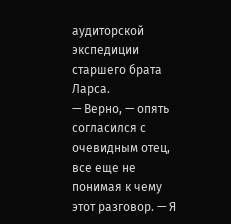аудиторской экспедиции старшего брата Ларса.
— Верно, — опять согласился с очевидным отец, все еще не понимая к чему этот разговор. — Я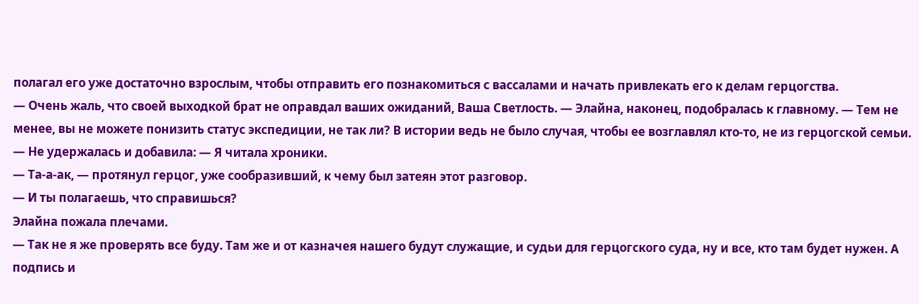полагал его уже достаточно взрослым, чтобы отправить его познакомиться с вассалами и начать привлекать его к делам герцогства.
— Очень жаль, что своей выходкой брат не оправдал ваших ожиданий, Ваша Светлость. — Элайна, наконец, подобралась к главному. — Тем не менее, вы не можете понизить статус экспедиции, не так ли? В истории ведь не было случая, чтобы ее возглавлял кто-то, не из герцогской семьи. — Не удержалась и добавила: — Я читала хроники.
— Та-а-ак, — протянул герцог, уже сообразивший, к чему был затеян этот разговор.
— И ты полагаешь, что справишься?
Элайна пожала плечами.
— Так не я же проверять все буду. Там же и от казначея нашего будут служащие, и судьи для герцогского суда, ну и все, кто там будет нужен. А подпись и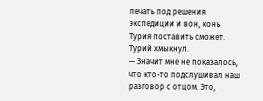печать под решения экспедиции и вон, конь Турия поставить сможет.
Турий хмыкнул.
— Значит мне не показалось, что кто-то подслушивал наш разговор с отцом. Это,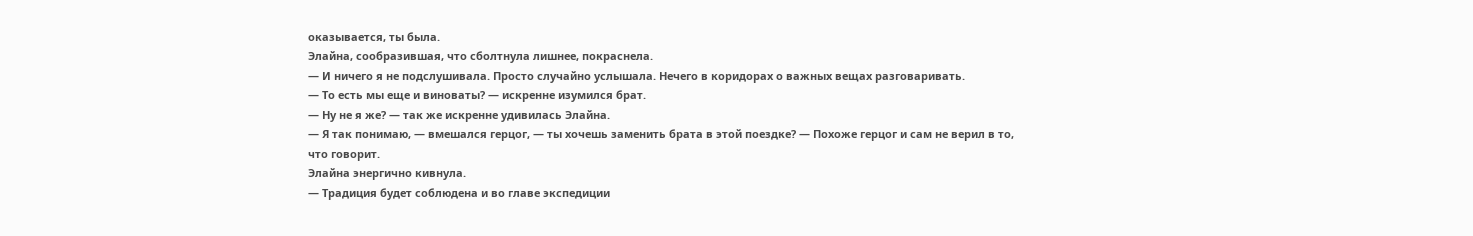оказывается, ты была.
Элайна, сообразившая, что сболтнула лишнее, покраснела.
— И ничего я не подслушивала. Просто случайно услышала. Нечего в коридорах о важных вещах разговаривать.
— То есть мы еще и виноваты? — искренне изумился брат.
— Ну не я же? — так же искренне удивилась Элайна.
— Я так понимаю, — вмешался герцог, — ты хочешь заменить брата в этой поездке? — Похоже герцог и сам не верил в то, что говорит.
Элайна энергично кивнула.
— Традиция будет соблюдена и во главе экспедиции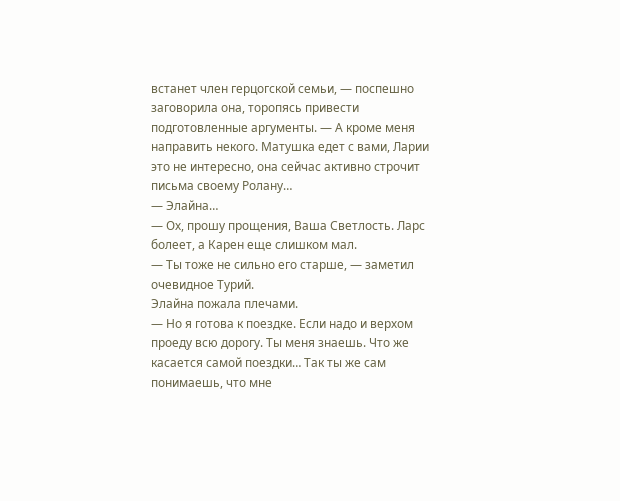встанет член герцогской семьи, — поспешно заговорила она, торопясь привести подготовленные аргументы. — А кроме меня направить некого. Матушка едет с вами, Ларии это не интересно, она сейчас активно строчит письма своему Ролану…
— Элайна…
— Ох, прошу прощения, Ваша Светлость. Ларс болеет, а Карен еще слишком мал.
— Ты тоже не сильно его старше, — заметил очевидное Турий.
Элайна пожала плечами.
— Но я готова к поездке. Если надо и верхом проеду всю дорогу. Ты меня знаешь. Что же касается самой поездки… Так ты же сам понимаешь, что мне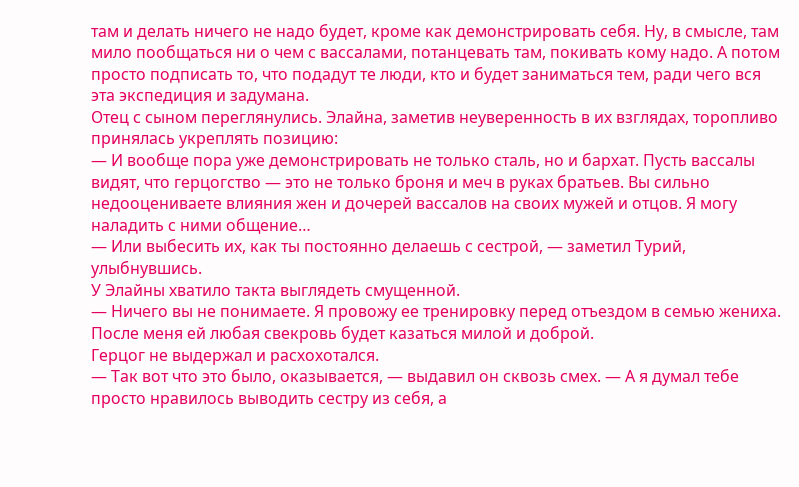там и делать ничего не надо будет, кроме как демонстрировать себя. Ну, в смысле, там мило пообщаться ни о чем с вассалами, потанцевать там, покивать кому надо. А потом просто подписать то, что подадут те люди, кто и будет заниматься тем, ради чего вся эта экспедиция и задумана.
Отец с сыном переглянулись. Элайна, заметив неуверенность в их взглядах, торопливо принялась укреплять позицию:
— И вообще пора уже демонстрировать не только сталь, но и бархат. Пусть вассалы видят, что герцогство — это не только броня и меч в руках братьев. Вы сильно недооцениваете влияния жен и дочерей вассалов на своих мужей и отцов. Я могу наладить с ними общение…
— Или выбесить их, как ты постоянно делаешь с сестрой, — заметил Турий, улыбнувшись.
У Элайны хватило такта выглядеть смущенной.
— Ничего вы не понимаете. Я провожу ее тренировку перед отъездом в семью жениха. После меня ей любая свекровь будет казаться милой и доброй.
Герцог не выдержал и расхохотался.
— Так вот что это было, оказывается, — выдавил он сквозь смех. — А я думал тебе просто нравилось выводить сестру из себя, а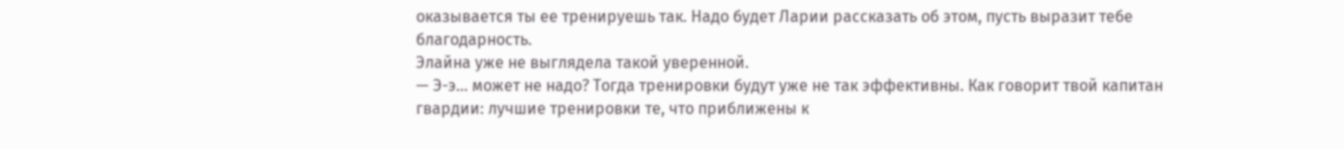оказывается ты ее тренируешь так. Надо будет Ларии рассказать об этом, пусть выразит тебе благодарность.
Элайна уже не выглядела такой уверенной.
— Э-э… может не надо? Тогда тренировки будут уже не так эффективны. Как говорит твой капитан гвардии: лучшие тренировки те, что приближены к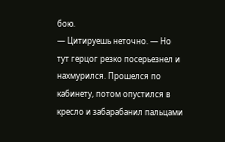бою.
— Цитируешь неточно. — Но тут герцог резко посерьезнел и нахмурился. Прошелся по кабинету, потом опустился в кресло и забарабанил пальцами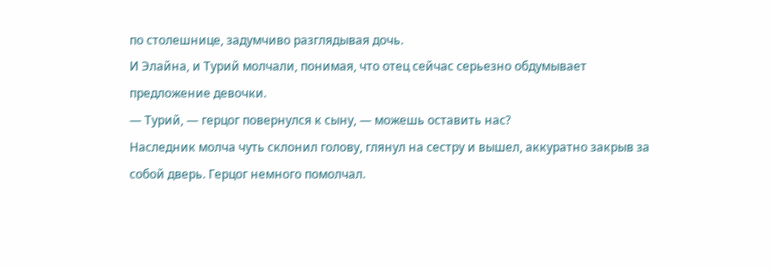по столешнице, задумчиво разглядывая дочь.
И Элайна, и Турий молчали, понимая, что отец сейчас серьезно обдумывает предложение девочки.
— Турий, — герцог повернулся к сыну, — можешь оставить нас?
Наследник молча чуть склонил голову, глянул на сестру и вышел, аккуратно закрыв за собой дверь. Герцог немного помолчал.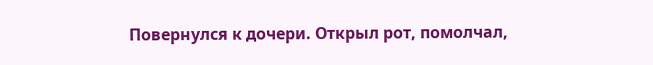Повернулся к дочери. Открыл рот, помолчал,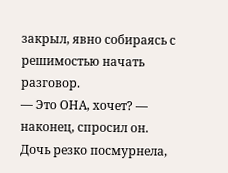закрыл, явно собираясь с решимостью начать разговор.
— Это ОНА, хочет? — наконец, спросил он.
Дочь резко посмурнела,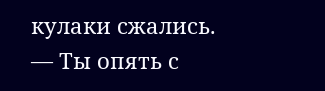кулаки сжались.
— Ты опять с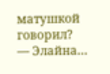матушкой говорил?
— Элайна…